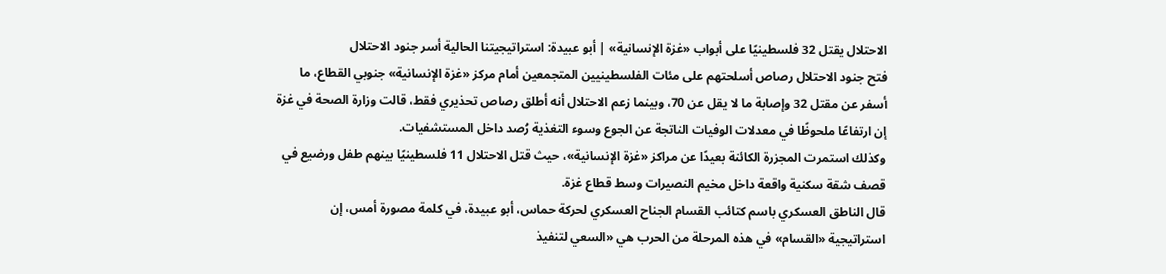الاحتلال يقتل 32 فلسطينيًا على أبواب «غزة الإنسانية» | أبو عبيدة: استراتيجيتنا الحالية أسر جنود الاحتلال
فتح جنود الاحتلال رصاص أسلحتهم على مئات الفلسطينيين المتجمعين أمام مركز «غزة الإنسانية» جنوبي القطاع، ما أسفر عن مقتل 32 وإصابة ما لا يقل عن 70، وبينما زعم الاحتلال أنه أطلق رصاص تحذيري فقط، قالت وزارة الصحة في غزة إن ارتفاعًا ملحوظًا في معدلات الوفيات الناتجة عن الجوع وسوء التغذية رُصد داخل المستشفيات.
وكذلك استمرت المجزرة الكائنة بعيدًا عن مراكز «غزة الإنسانية»، حيث قتل الاحتلال 11 فلسطينيًا بينهم طفل ورضيع في قصف شقة سكنية واقعة داخل مخيم النصيرات وسط قطاع غزة.
قال الناطق العسكري باسم كتائب القسام الجناح العسكري لحركة حماس، أبو عبيدة، في كلمة مصورة أمس، إن استراتيجية «القسام» في هذه المرحلة من الحرب هي «السعي لتنفيذ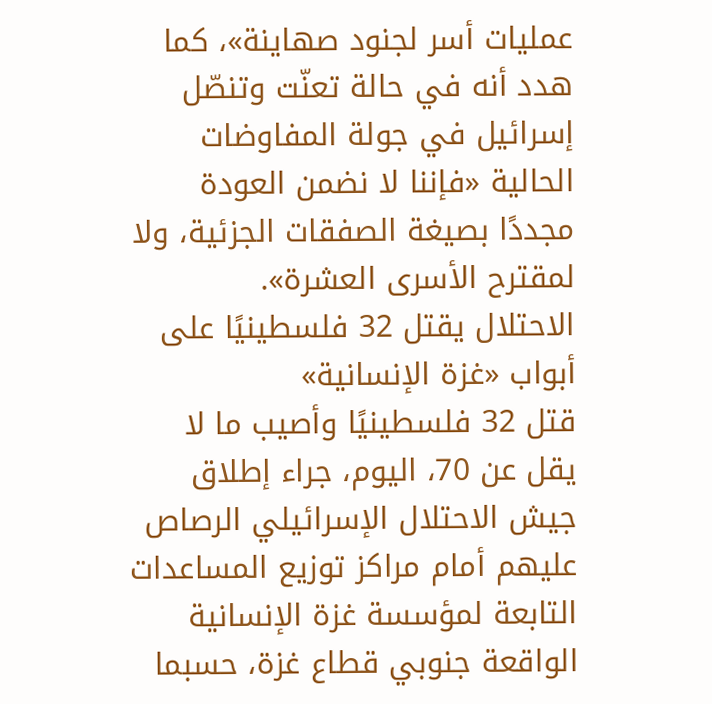عمليات أسر لجنود صهاينة»، كما هدد أنه في حالة تعنّت وتنصّل إسرائيل في جولة المفاوضات الحالية «فإننا لا نضمن العودة مجددًا بصيغة الصفقات الجزئية، ولا لمقترح الأسرى العشرة».
الاحتلال يقتل 32 فلسطينيًا على أبواب «غزة الإنسانية»
قتل 32 فلسطينيًا وأصيب ما لا يقل عن 70، اليوم، جراء إطلاق جيش الاحتلال الإسرائيلي الرصاص عليهم أمام مراكز توزيع المساعدات التابعة لمؤسسة غزة الإنسانية الواقعة جنوبي قطاع غزة، حسبما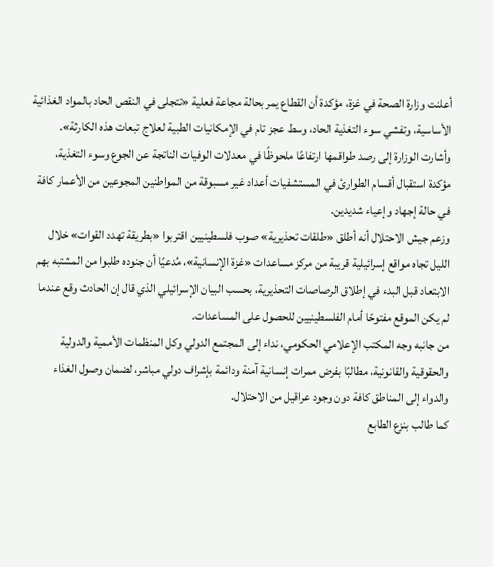أعلنت وزارة الصحة في غزة، مؤكدة أن القطاع يمر بحالة مجاعة فعلية «تتجلى في النقص الحاد بالمواد الغذائية الأساسية، وتفشي سوء التغذية الحاد، وسط عجز تام في الإمكانيات الطبية لعلاج تبعات هذه الكارثة».
وأشارت الوزارة إلى رصد طواقمها ارتفاعًا ملحوظًا في معدلات الوفيات الناتجة عن الجوع وسوء التغذية، مؤكدة استقبال أقسام الطوارئ في المستشفيات أعداد غير مسبوقة من المواطنين المجوعين من الأعمار كافة في حالة إجهاد وإعياء شديدين.
وزعم جيش الاحتلال أنه أطلق «طلقات تحذيرية» صوب فلسطينيين اقتربوا «بطريقة تهدد القوات» خلال الليل تجاه مواقع إسرائيلية قريبة من مركز مساعدات «غزة الإنسانية»، مُدعيًا أن جنوده طلبوا من المشتبه بهم الابتعاد قبل البدء في إطلاق الرصاصات التحذيرية، بحسب البيان الإسرائيلي الذي قال إن الحادث وقع عندما لم يكن الموقع مفتوحًا أمام الفلسطينيين للحصول على المساعدات.
من جانبه وجه المكتب الإعلامي الحكومي، نداء إلى المجتمع الدولي وكل المنظمات الأممية والدولية والحقوقية والقانونية، مطالبًا بفرض ممرات إنسانية آمنة ودائمة بإشراف دولي مباشر، لضمان وصول الغذاء والدواء إلى المناطق كافة دون وجود عراقيل من الاحتلال.
كما طالب بنزع الطابع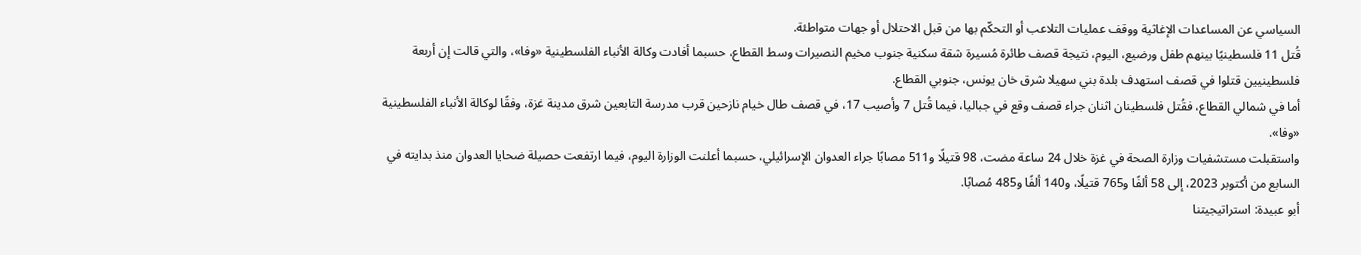السياسي عن المساعدات الإغاثية ووقف عمليات التلاعب أو التحكّم بها من قبل الاحتلال أو جهات متواطئة.
قُتل 11 فلسطينيًا بينهم طفل ورضيع، اليوم، نتيجة قصف طائرة مُسيرة شقة سكنية جنوب مخيم النصيرات وسط القطاع، حسبما أفادت وكالة الأنباء الفلسطينية «وفا»، والتي قالت إن أربعة فلسطينيين قتلوا في قصف استهدف بلدة بني سهيلا شرق خان يونس، جنوبي القطاع.
أما في شمالي القطاع، فقُتل فلسطينان اثنان جراء قصف وقع في جباليا، فيما قُتل 7 وأصيب 17، في قصف طال خيام نازحين قرب مدرسة التابعين شرق مدينة غزة، وفقًا لوكالة الأنباء الفلسطينية «وفا».
واستقبلت مستشفيات وزارة الصحة في غزة خلال 24 ساعة مضت، 98 قتيلًا و511 مصابًا جراء العدوان الإسرائيلي، حسبما أعلنت الوزارة اليوم، فيما ارتفعت حصيلة ضحايا العدوان منذ بدايته في السابع من أكتوبر 2023، إلى 58 ألفًا و765 قتيلًا، و140 ألفًا و485 مُصابًا.
أبو عبيدة: استراتيجيتنا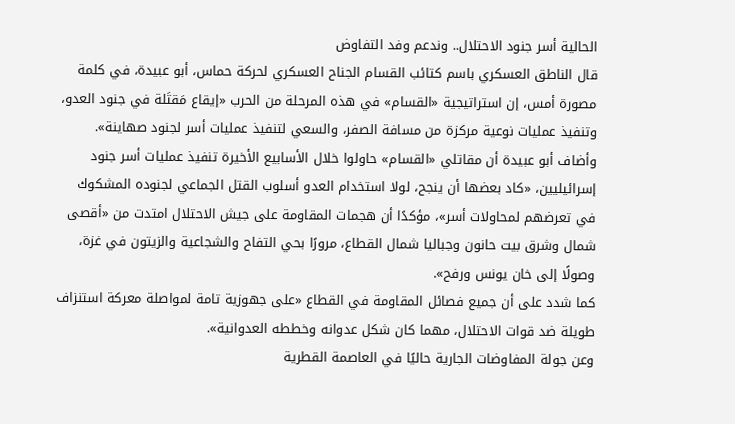الحالية أسر جنود الاحتلال.. وندعم وفد التفاوض
قال الناطق العسكري باسم كتائب القسام الجناح العسكري لحركة حماس، أبو عبيدة، في كلمة مصورة أمس، إن استراتيجية «القسام» في هذه المرحلة من الحرب «إيقاع مَقتَلة في جنود العدو، وتنفيذ عمليات نوعية مركزة من مسافة الصفر، والسعي لتنفيذ عمليات أسر لجنود صهاينة».
وأضاف أبو عبيدة أن مقاتلي «القسام» حاولوا خلال الأسابيع الأخيرة تنفيذ عمليات أسر جنود إسرائيليين، «كاد بعضها أن ينجح، لولا استخدام العدو أسلوب القتل الجماعي لجنوده المشكوك في تعرضهم لمحاولات أسر»، مؤكدًا أن هجمات المقاومة على جيش الاحتلال امتدت من «أقصى شمال وشرق بيت حانون وجباليا شمال القطاع، مرورًا بحي التفاح والشجاعية والزيتون في غزة، وصولًا إلى خان يونس ورفح».
كما شدد على أن جميع فصائل المقاومة في القطاع «على جهوزية تامة لمواصلة معركة استنزاف طويلة ضد قوات الاحتلال، مهما كان شكل عدوانه وخططه العدوانية».
وعن جولة المفاوضات الجارية حاليًا في العاصمة القطرية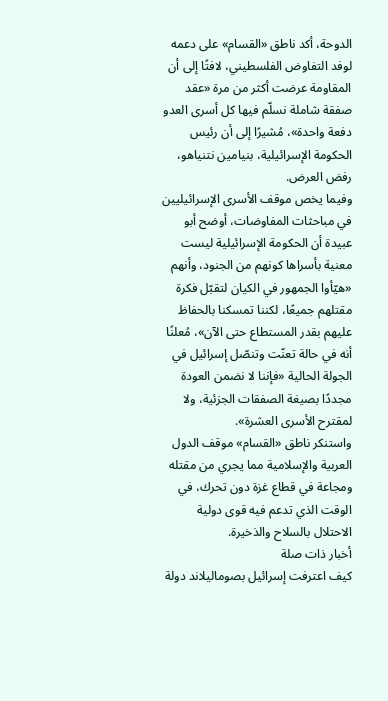الدوحة، أكد ناطق «القسام» على دعمه لوفد التفاوض الفلسطيني، لافتًا إلى أن المقاومة عرضت أكثر من مرة «عقد صفقة شاملة نسلّم فيها كل أسرى العدو دفعة واحدة»، مُشيرًا إلى أن رئيس الحكومة الإسرائيلية، بنيامين نتنياهو، رفض العرض.
وفيما يخص موقف الأسرى الإسرائيليين في مباحثات المفاوضات، أوضح أبو عبيدة أن الحكومة الإسرائيلية ليست معنية بأسراها كونهم من الجنود، وأنهم «هيّأوا الجمهور في الكيان لتقبّل فكرة مقتلهم جميعًا، لكننا تمسكنا بالحفاظ عليهم بقدر المستطاع حتى الآن»، مُعلنًا أنه في حالة تعنّت وتنصّل إسرائيل في الجولة الحالية «فإننا لا نضمن العودة مجددًا بصيغة الصفقات الجزئية، ولا لمقترح الأسرى العشرة».
واستنكر ناطق «القسام» موقف الدول العربية والإسلامية مما يجري من مقتله ومجاعة في قطاع غزة دون تحرك، في الوقت الذي تدعم فيه قوى دولية الاحتلال بالسلاح والذخيرة.
أخبار ذات صلة
كيف اعترفت إسرائيل بصوماليلاند دولة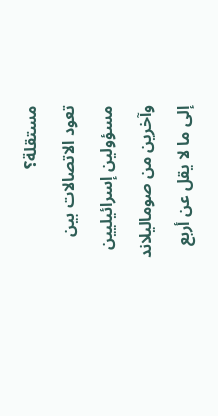مستقلة؟
تعود الاتصالات بين مسؤولين إسرائيليين وآخرين من صوماليلاند إلى ما لا يقل عن أربع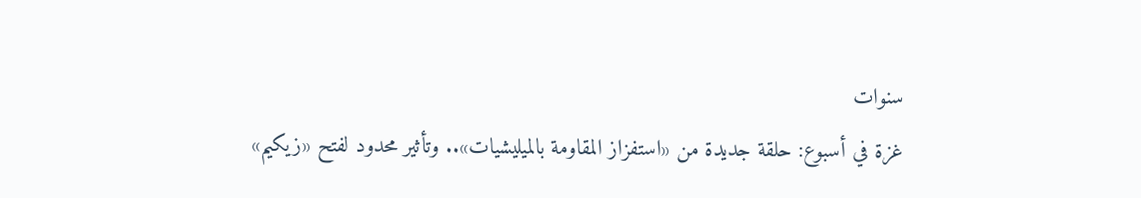سنوات
غزة في أسبوع: حلقة جديدة من «استفزاز المقاومة بالميليشيات».. وتأثير محدود لفتح «زيكيم»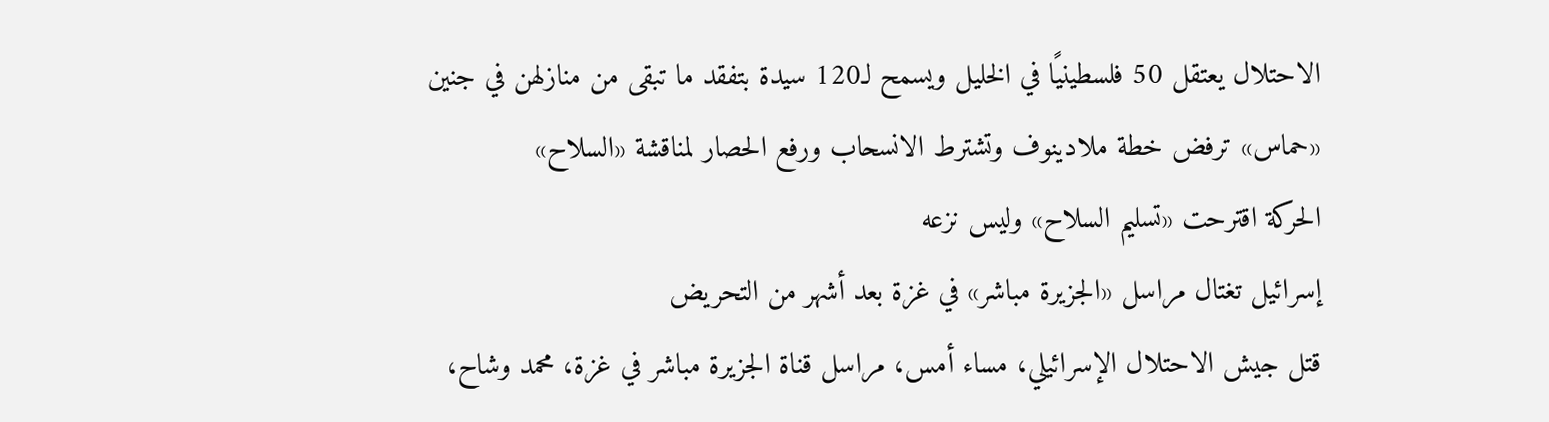الاحتلال يعتقل 50 فلسطينيًا في الخليل ويسمح لـ120 سيدة بتفقد ما تبقى من منازلهن في جنين
«حماس» ترفض خطة ملادينوف وتشترط الانسحاب ورفع الحصار لمناقشة «السلاح»
الحركة اقترحت «تسليم السلاح» وليس نزعه
إسرائيل تغتال مراسل «الجزيرة مباشر» في غزة بعد أشهر من التحريض
قتل جيش الاحتلال الإسرائيلي، مساء أمس، مراسل قناة الجزيرة مباشر في غزة، محمد وشاح،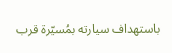باستهداف سيارته بمُسيّرة قرب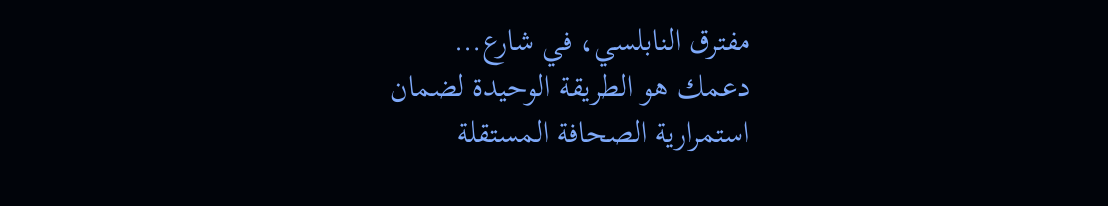مفترق النابلسي، في شارع…
دعمك هو الطريقة الوحيدة لضمان استمرارية الصحافة المستقلة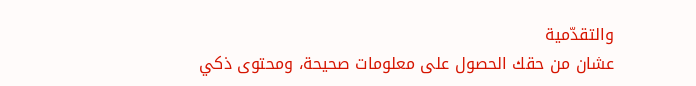والتقدّمية
عشان من حقك الحصول على معلومات صحيحة، ومحتوى ذكي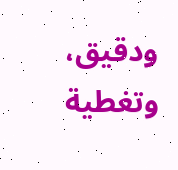ودقيق، وتغطية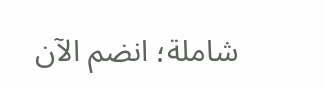شاملة؛ انضم الآن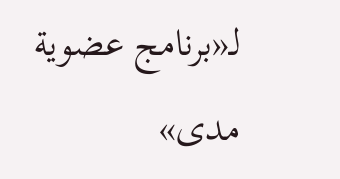لـ«برنامج عضوية مدى»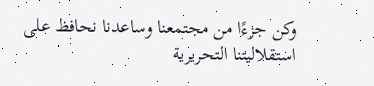وكن جزءًا من مجتمعنا وساعدنا نحافظ على استقلاليتنا التحريرية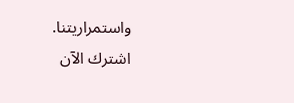واستمراريتنا.
اشترك الآن